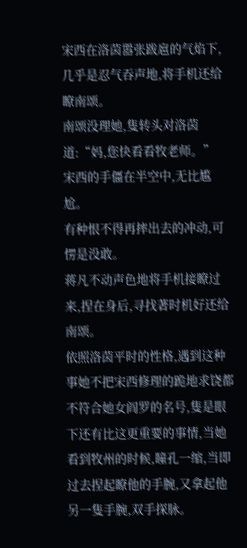宋西在洛茵嚣张跋扈的气焰下,几乎是忍气吞声地,将手机还给瞭南颂。
南颂没理她,隻转头对洛茵道:“妈,您快看看牧老师。”
宋西的手僵在半空中,无比尴尬。
有种恨不得再摔出去的冲动,可愣是没敢。
蒋凡不动声色地将手机接瞭过来,捏在身后,寻找著时机好还给南颂。
依照洛茵平时的性格,遇到这种事她不把宋西修理的跪地求饶都不符合她女阎罗的名号,隻是眼下还有比这更重要的事情,当她看到牧州的时候,瞳孔一缩,当即过去捏起瞭他的手腕,又拿起他另一隻手腕,双手探脉。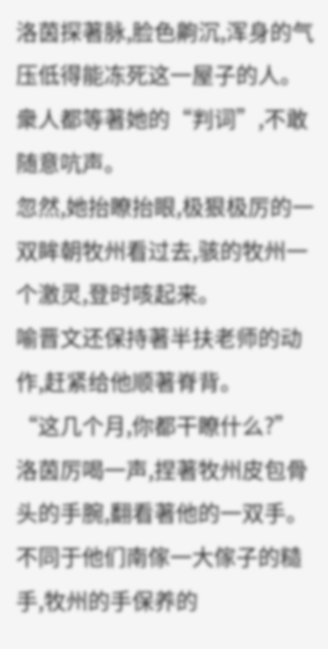洛茵探著脉,脸色齁沉,浑身的气压低得能冻死这一屋子的人。
衆人都等著她的“判词”,不敢随意吭声。
忽然,她抬瞭抬眼,极狠极厉的一双眸朝牧州看过去,骇的牧州一个激灵,登时咳起来。
喻晋文还保持著半扶老师的动作,赶紧给他顺著脊背。
“这几个月,你都干瞭什么?”
洛茵厉喝一声,捏著牧州皮包骨头的手腕,翻看著他的一双手。
不同于他们南傢一大傢子的糙手,牧州的手保养的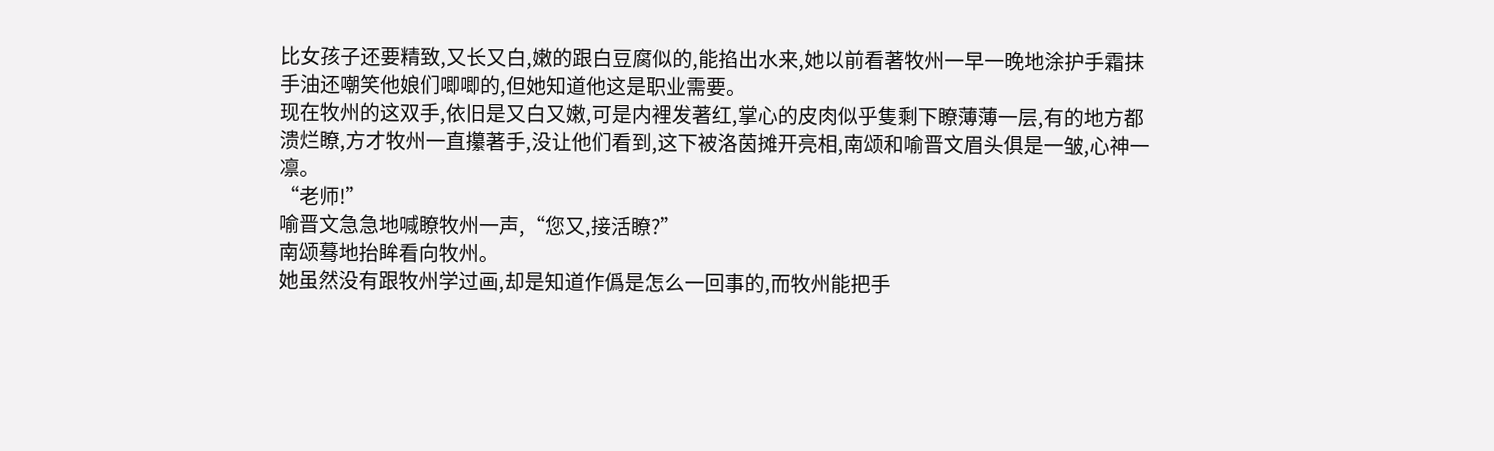比女孩子还要精致,又长又白,嫩的跟白豆腐似的,能掐出水来,她以前看著牧州一早一晚地涂护手霜抹手油还嘲笑他娘们唧唧的,但她知道他这是职业需要。
现在牧州的这双手,依旧是又白又嫩,可是内裡发著红,掌心的皮肉似乎隻剩下瞭薄薄一层,有的地方都溃烂瞭,方才牧州一直攥著手,没让他们看到,这下被洛茵摊开亮相,南颂和喻晋文眉头俱是一皱,心神一凛。
“老师!”
喻晋文急急地喊瞭牧州一声,“您又,接活瞭?”
南颂蓦地抬眸看向牧州。
她虽然没有跟牧州学过画,却是知道作僞是怎么一回事的,而牧州能把手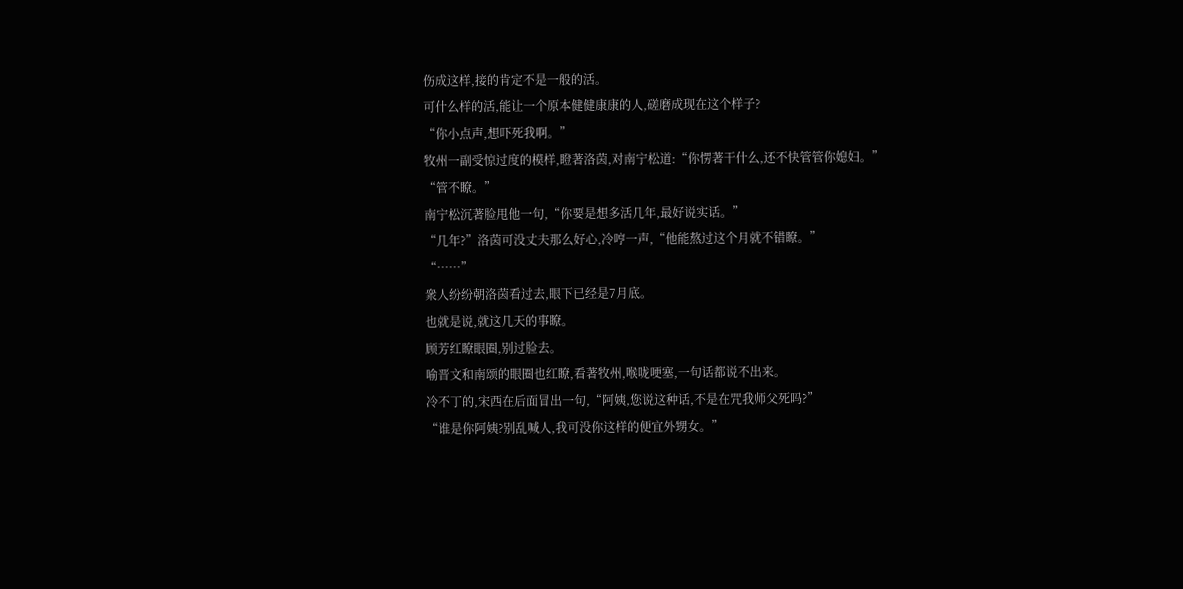伤成这样,接的肯定不是一般的活。
可什么样的活,能让一个原本健健康康的人,磋磨成现在这个样子?
“你小点声,想吓死我啊。”
牧州一副受惊过度的模样,瞪著洛茵,对南宁松道:“你愣著干什么,还不快管管你媳妇。”
“管不瞭。”
南宁松沉著脸甩他一句,“你要是想多活几年,最好说实话。”
“几年?”洛茵可没丈夫那么好心,冷哼一声,“他能熬过这个月就不错瞭。”
“……”
衆人纷纷朝洛茵看过去,眼下已经是7月底。
也就是说,就这几天的事瞭。
顾芳红瞭眼圈,别过脸去。
喻晋文和南颂的眼圈也红瞭,看著牧州,喉咙哽塞,一句话都说不出来。
冷不丁的,宋西在后面冒出一句,“阿姨,您说这种话,不是在咒我师父死吗?”
“谁是你阿姨?别乱喊人,我可没你这样的便宜外甥女。”